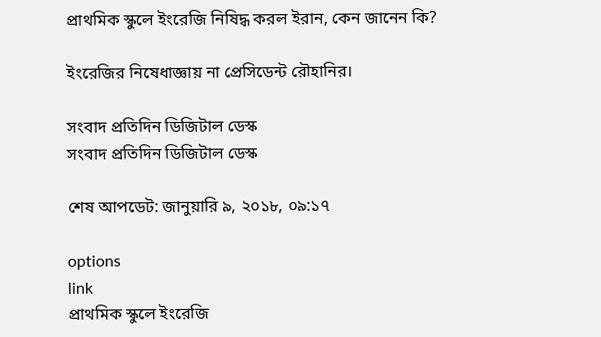প্রাথমিক স্কুলে ইংরেজি নিষিদ্ধ করল ইরান, কেন জানেন কি?

ইংরেজির নিষেধাজ্ঞায় না প্রেসিডেন্ট রৌহানির।

সংবাদ প্রতিদিন ডিজিটাল ডেস্ক
সংবাদ প্রতিদিন ডিজিটাল ডেস্ক

শেষ আপডেট: জানুয়ারি ৯, ২০১৮, ০৯:১৭

options
link
প্রাথমিক স্কুলে ইংরেজি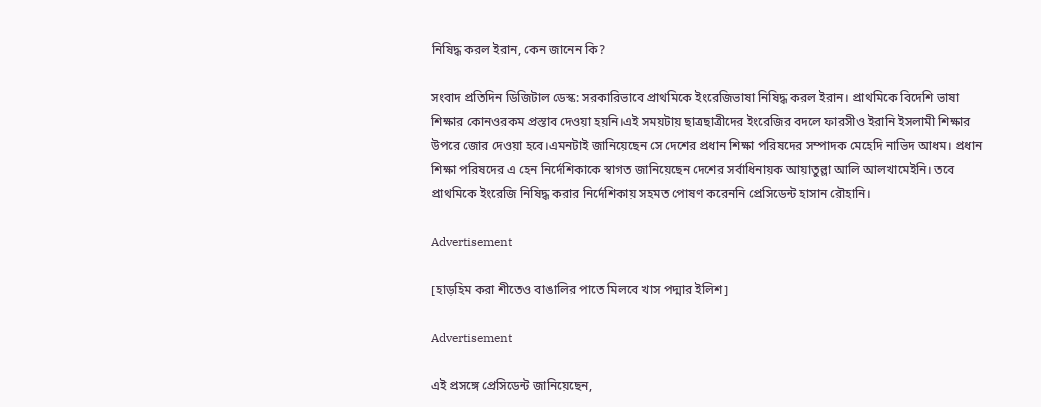নিষিদ্ধ করল ইরান, কেন জানেন কি?

সংবাদ প্রতিদিন ডিজিটাল ডেস্ক: সরকারিভাবে প্রাথমিকে ইংরেজিভাষা নিষিদ্ধ করল ইরান। প্রাথমিকে বিদেশি ভাষা শিক্ষার কোনওরকম প্রস্তাব দেওয়া হয়নি।এই সময়টায় ছাত্রছাত্রীদের ইংরেজির বদলে ফারসীও ইরানি ইসলামী শিক্ষার উপরে জোর দেওয়া হবে।এমনটাই জানিয়েছেন সে দেশের প্রধান শিক্ষা পরিষদের সম্পাদক মেহেদি নাভিদ আধম। প্রধান শিক্ষা পরিষদের এ হেন নির্দেশিকাকে স্বাগত জানিয়েছেন দেশের সর্বাধিনায়ক আয়াতুল্লা আলি আলখামেইনি। তবে প্রাথমিকে ইংরেজি নিষিদ্ধ করার নির্দেশিকায় সহমত পোষণ করেননি প্রেসিডেন্ট হাসান রৌহানি।

Advertisement

[হাড়হিম করা শীতেও বাঙালির পাতে মিলবে খাস পদ্মার ইলিশ]

Advertisement

এই প্রসঙ্গে প্রেসিডেন্ট জানিয়েছেন,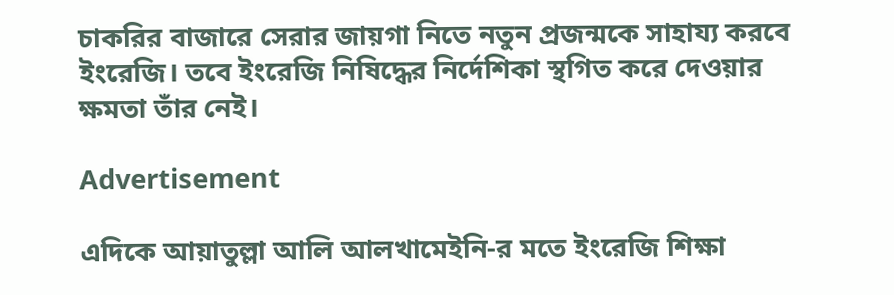চাকরির বাজারে সেরার জায়গা নিতে নতুন প্রজন্মকে সাহায্য করবে ইংরেজি। তবে ইংরেজি নিষিদ্ধের নির্দেশিকা স্থগিত করে দেওয়ার ক্ষমতা তাঁর নেই।

Advertisement

এদিকে আয়াতুল্লা আলি আলখামেইনি-র মতে ইংরেজি শিক্ষা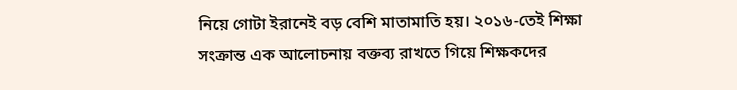নিয়ে গোটা ইরানেই বড় বেশি মাতামাতি হয়। ২০১৬-তেই শিক্ষা সংক্রান্ত এক আলোচনায় বক্তব্য রাখতে গিয়ে শিক্ষকদের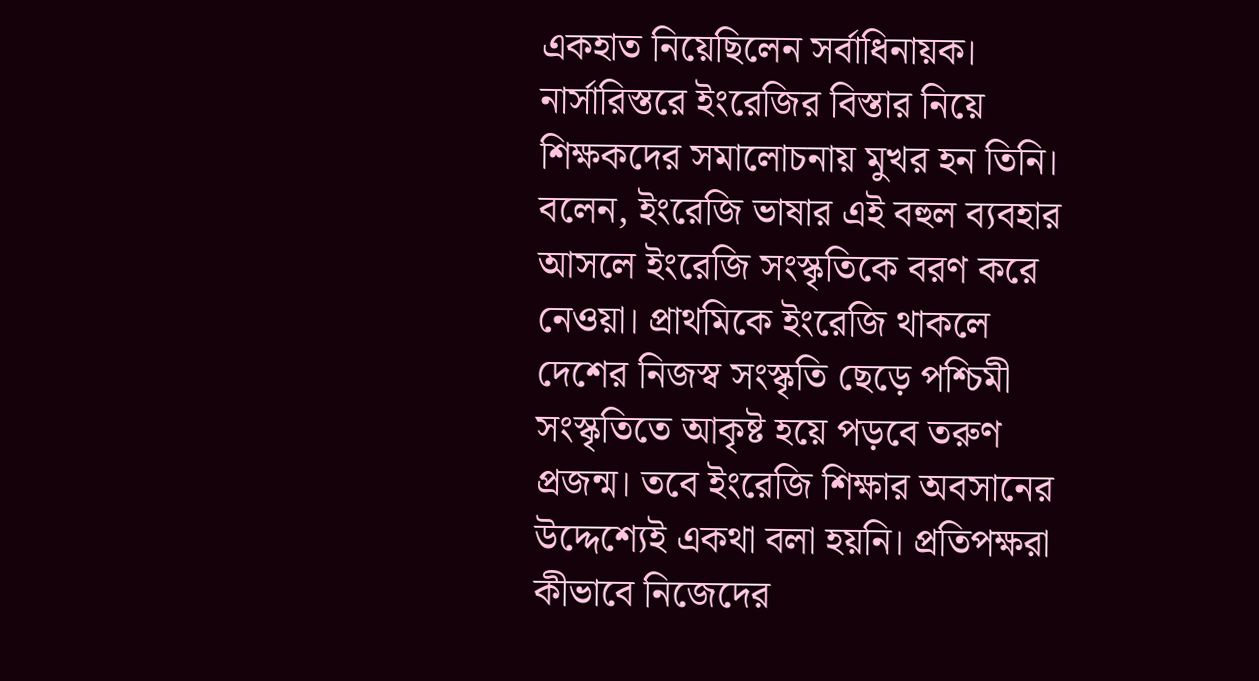একহাত নিয়েছিলেন সর্বাধিনায়ক। নার্সারিস্তরে ইংরেজির বিস্তার নিয়ে শিক্ষকদের সমালোচনায় মুখর হন তিনি। বলেন, ইংরেজি ভাষার এই বহুল ব্যবহার আসলে ইংরেজি সংস্কৃতিকে বরণ করে নেওয়া। প্রাথমিকে ইংরেজি থাকলে দেশের নিজস্ব সংস্কৃতি ছেড়ে পশ্চিমী সংস্কৃতিতে আকৃষ্ট হয়ে পড়বে তরুণ প্রজন্ম। তবে ইংরেজি শিক্ষার অবসানের উদ্দেশ্যেই একথা বলা হয়নি। প্রতিপক্ষরা কীভাবে নিজেদের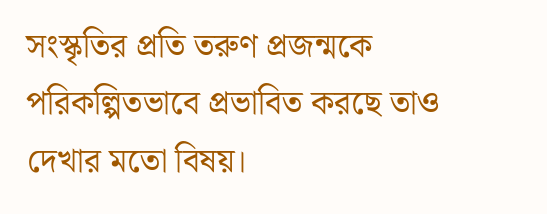সংস্কৃতির প্রতি তরুণ প্রজন্মকে পরিকল্পিতভাবে প্রভাবিত করছে তাও দেখার মতো বিষয়।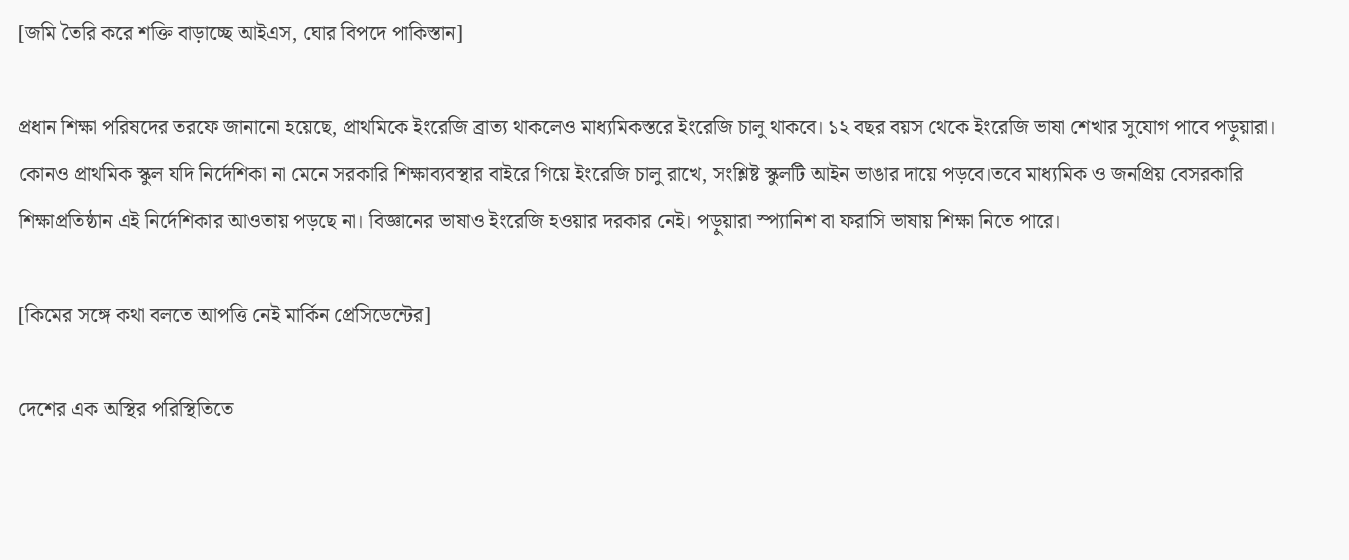[জমি তৈরি করে শক্তি বাড়াচ্ছে আইএস, ঘোর বিপদে পাকিস্তান]

প্রধান শিক্ষা পরিষদের তরফে জানানো হয়েছে, প্রাথমিকে ইংরেজি ব্রাত্য থাকলেও মাধ্যমিকস্তরে ইংরেজি চালু থাকবে। ১২ বছর বয়স থেকে ইংরেজি ভাষা শেখার সুযোগ পাবে পড়ুয়ারা। কোনও প্রাথমিক স্কুল যদি নির্দেশিকা না মেনে সরকারি শিক্ষাব্যবস্থার বাইরে গিয়ে ইংরেজি চালু রাখে, সংশ্লিষ্ট স্কুলটি আইন ভাঙার দায়ে পড়বে।তবে মাধ্যমিক ও জনপ্রিয় বেসরকারি শিক্ষাপ্রতিষ্ঠান এই নির্দেশিকার আওতায় পড়ছে না। বিজ্ঞানের ভাষাও ইংরেজি হওয়ার দরকার নেই। পড়ুয়ারা স্প্যানিশ বা ফরাসি ভাষায় শিক্ষা নিতে পারে।

[কিমের সঙ্গে কথা বলতে আপত্তি নেই মার্কিন প্রেসিডেন্টের]

দেশের এক অস্থির পরিস্থিতিতে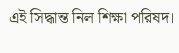এই সিদ্ধান্ত নিল শিক্ষা পরিষদ।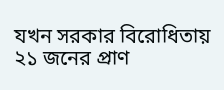যখন সরকার বিরোধিতায়  ২১ জনের প্রাণ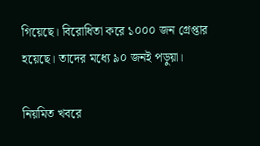গিয়েছে। বিরোধিতা করে ১০০০ জন গ্রেপ্তার হয়েছে। তাদের মধ্যে ৯০ জনই পড়ুয়া।

নিয়মিত খবরে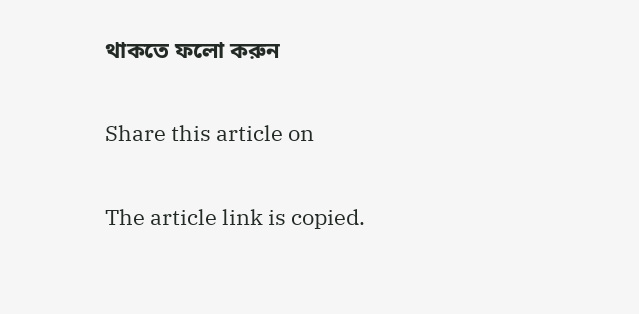থাকতে ফলো করুন

Share this article on

The article link is copied.